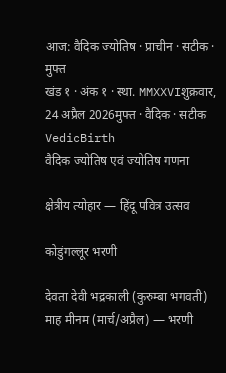आज: वैदिक ज्योतिष · प्राचीन · सटीक · मुफ्त
खंड १ · अंक १ · स्था. MMXXVIशुक्रवार, 24 अप्रैल 2026मुफ्त · वैदिक · सटीक
VedicBirth
वैदिक ज्योतिष एवं ज्योतिष गणना

क्षेत्रीय त्योहार — हिंदू पवित्र उत्सव

कोडुंगल्लूर भरणी

देवता देवी भद्रकाली (कुरुम्बा भगवती)
माह मीनम (मार्च/अप्रैल) — भरणी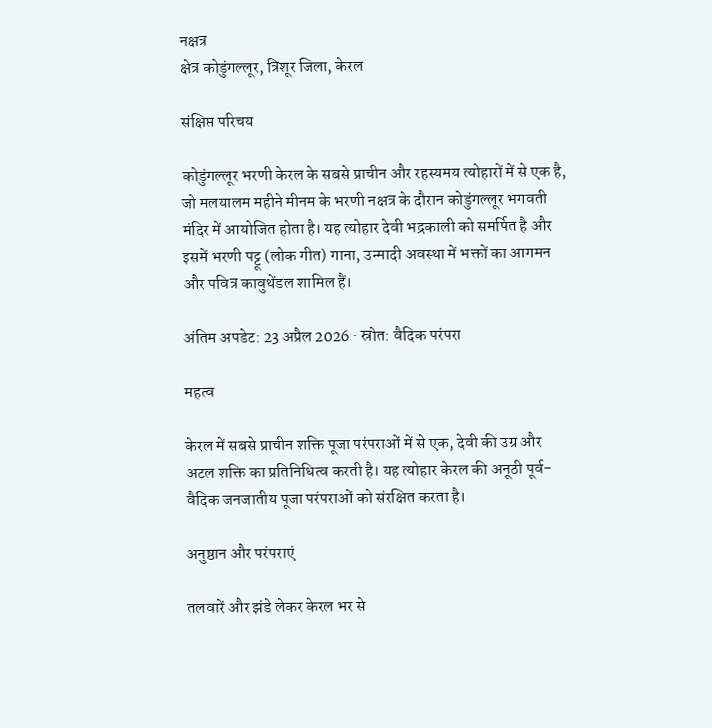नक्षत्र
क्षेत्र कोडुंगल्लूर, त्रिशूर जिला, केरल

संक्षिप्त परिचय

कोडुंगल्लूर भरणी केरल के सबसे प्राचीन और रहस्यमय त्योहारों में से एक है, जो मलयालम महीने मीनम के भरणी नक्षत्र के दौरान कोडुंगल्लूर भगवती मंदिर में आयोजित होता है। यह त्योहार देवी भद्रकाली को समर्पित है और इसमें भरणी पट्टू (लोक गीत) गाना, उन्मादी अवस्था में भक्तों का आगमन और पवित्र कावुथेंडल शामिल हैं।

अंतिम अपडेट: 23 अप्रैल 2026 · स्रोत: वैदिक परंपरा

महत्व

केरल में सबसे प्राचीन शक्ति पूजा परंपराओं में से एक, देवी की उग्र और अटल शक्ति का प्रतिनिधित्व करती है। यह त्योहार केरल की अनूठी पूर्व-वैदिक जनजातीय पूजा परंपराओं को संरक्षित करता है।

अनुष्ठान और परंपराएं

तलवारें और झंडे लेकर केरल भर से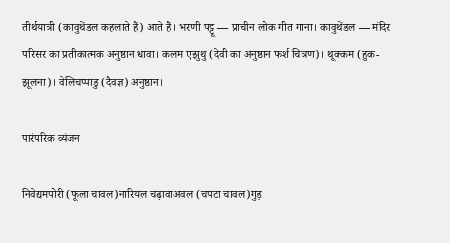तीर्थयात्री (कावुथेंडल कहलाते हैं) आते हैं। भरणी पट्टू — प्राचीन लोक गीत गाना। कावुथेंडल — मंदिर परिसर का प्रतीकात्मक अनुष्ठान धावा। कलम एझुथु (देवी का अनुष्ठान फर्श चित्रण)। थूक्कम (हुक-झूलना)। वेलिचप्पाडु (दैवज्ञ) अनुष्ठान।

पारंपरिक व्यंजन

निवेद्यमपोरी (फूला चावल)नारियल चढ़ावाअवल (चपटा चावल)गुड़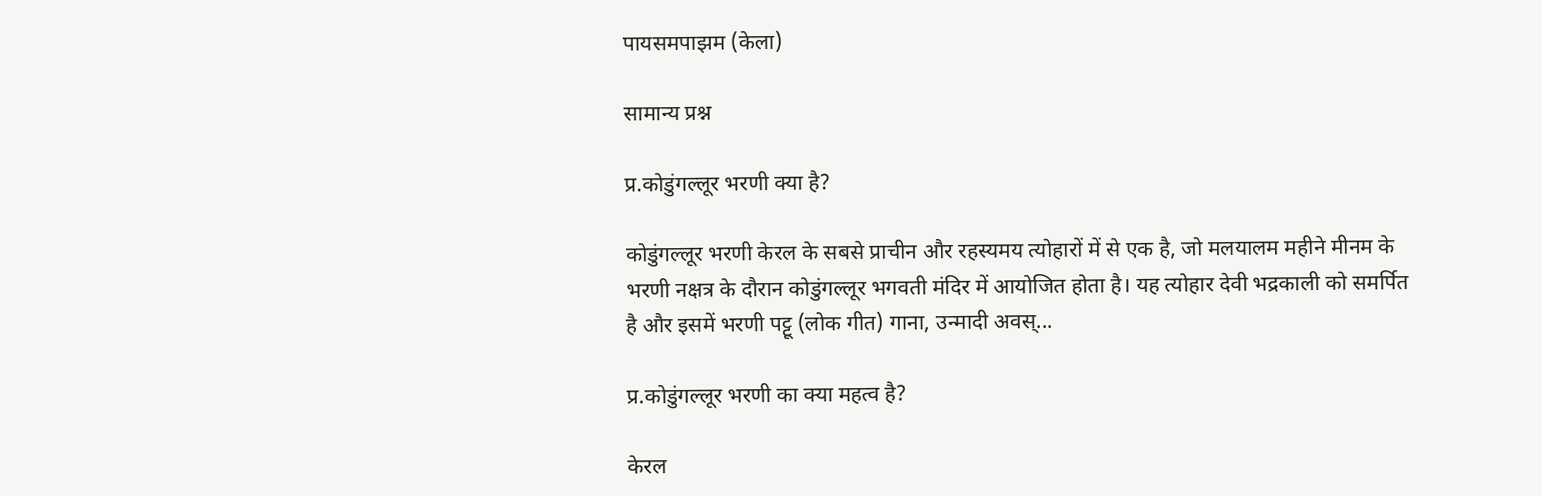पायसमपाझम (केला)

सामान्य प्रश्न

प्र.कोडुंगल्लूर भरणी क्या है?

कोडुंगल्लूर भरणी केरल के सबसे प्राचीन और रहस्यमय त्योहारों में से एक है, जो मलयालम महीने मीनम के भरणी नक्षत्र के दौरान कोडुंगल्लूर भगवती मंदिर में आयोजित होता है। यह त्योहार देवी भद्रकाली को समर्पित है और इसमें भरणी पट्टू (लोक गीत) गाना, उन्मादी अवस्...

प्र.कोडुंगल्लूर भरणी का क्या महत्व है?

केरल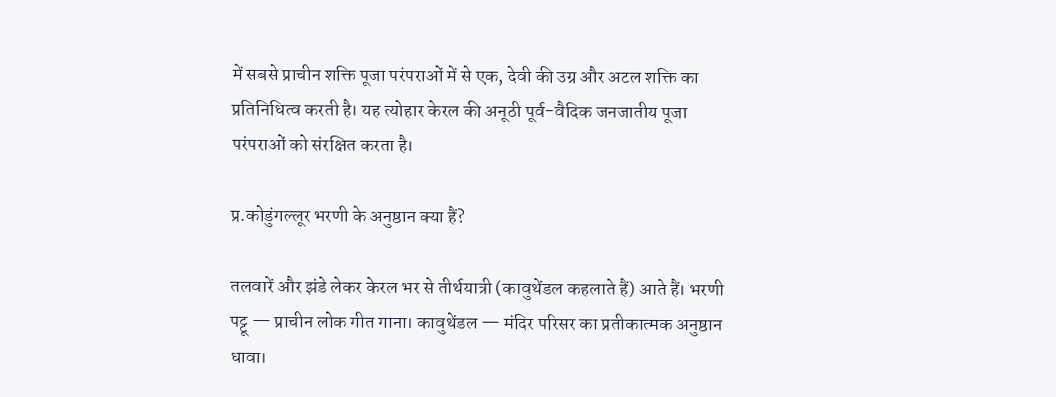में सबसे प्राचीन शक्ति पूजा परंपराओं में से एक, देवी की उग्र और अटल शक्ति का प्रतिनिधित्व करती है। यह त्योहार केरल की अनूठी पूर्व-वैदिक जनजातीय पूजा परंपराओं को संरक्षित करता है।

प्र.कोडुंगल्लूर भरणी के अनुष्ठान क्या हैं?

तलवारें और झंडे लेकर केरल भर से तीर्थयात्री (कावुथेंडल कहलाते हैं) आते हैं। भरणी पट्टू — प्राचीन लोक गीत गाना। कावुथेंडल — मंदिर परिसर का प्रतीकात्मक अनुष्ठान धावा।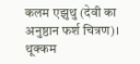कलम एझुथु (देवी का अनुष्ठान फर्श चित्रण)। थूक्कम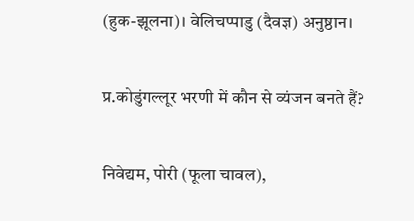(हुक-झूलना)। वेलिचप्पाडु (दैवज्ञ) अनुष्ठान।

प्र.कोडुंगल्लूर भरणी में कौन से व्यंजन बनते हैं?

निवेद्यम, पोरी (फूला चावल),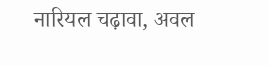नारियल चढ़ावा, अवल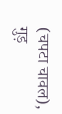(चपटा चावल), गुड़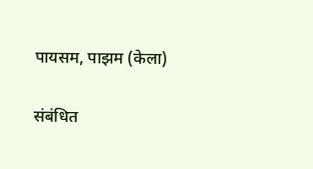पायसम, पाझम (केला)

संबंधित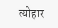त्योहार